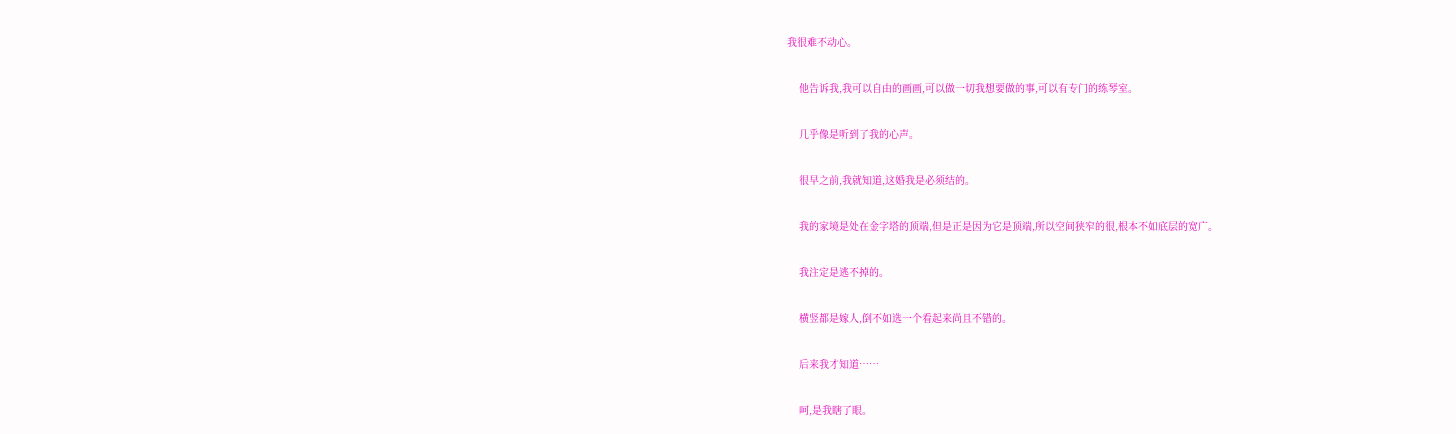我很难不动心。

    他告诉我,我可以自由的画画,可以做一切我想要做的事,可以有专门的练琴室。

    几乎像是听到了我的心声。

    很早之前,我就知道,这婚我是必须结的。

    我的家境是处在金字塔的顶端,但是正是因为它是顶端,所以空间狭窄的很,根本不如底层的宽广。

    我注定是逃不掉的。

    横竖都是嫁人,倒不如选一个看起来尚且不错的。

    后来我才知道……

    呵,是我瞎了眼。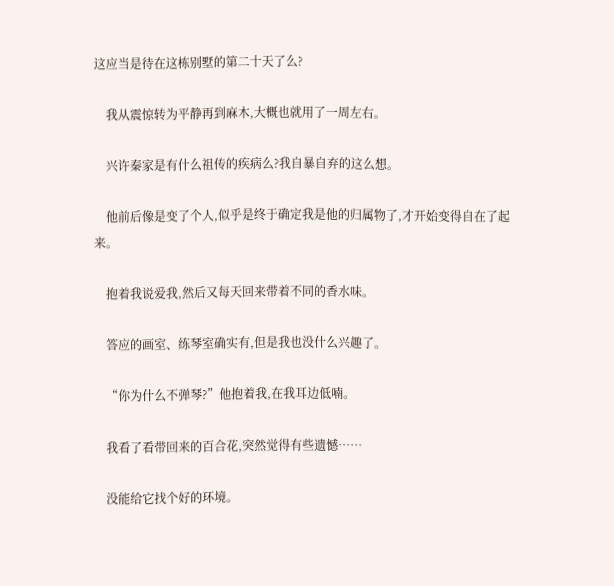这应当是待在这栋别墅的第二十天了么?

    我从震惊转为平静再到麻木,大概也就用了一周左右。

    兴许秦家是有什么祖传的疾病么?我自暴自弃的这么想。

    他前后像是变了个人,似乎是终于确定我是他的归属物了,才开始变得自在了起来。

    抱着我说爱我,然后又每天回来带着不同的香水味。

    答应的画室、练琴室确实有,但是我也没什么兴趣了。

    “你为什么不弹琴?”他抱着我,在我耳边低喃。

    我看了看带回来的百合花,突然觉得有些遗憾……

    没能给它找个好的环境。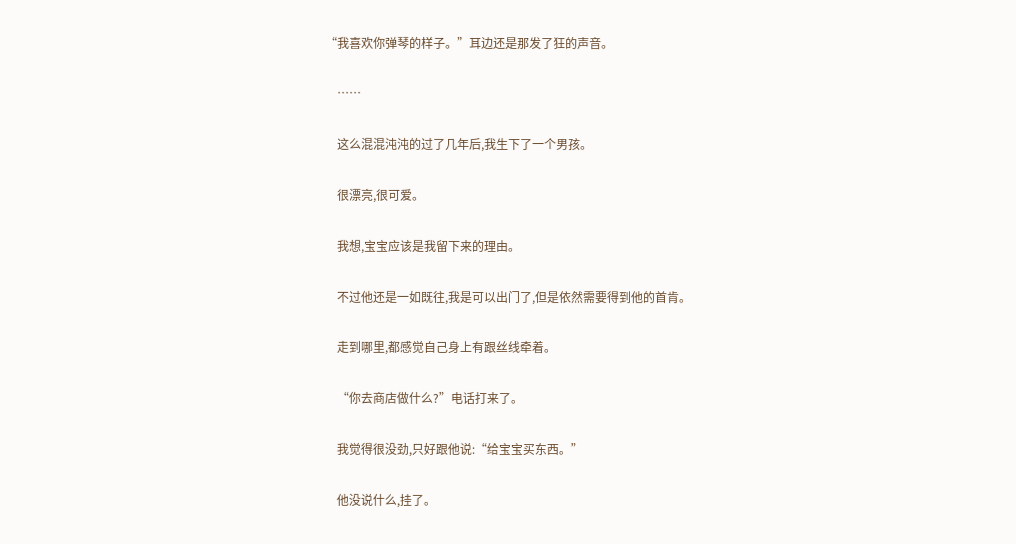“我喜欢你弹琴的样子。”耳边还是那发了狂的声音。

    ……

    这么混混沌沌的过了几年后,我生下了一个男孩。

    很漂亮,很可爱。

    我想,宝宝应该是我留下来的理由。

    不过他还是一如既往,我是可以出门了,但是依然需要得到他的首肯。

    走到哪里,都感觉自己身上有跟丝线牵着。

    “你去商店做什么?”电话打来了。

    我觉得很没劲,只好跟他说:“给宝宝买东西。”

    他没说什么,挂了。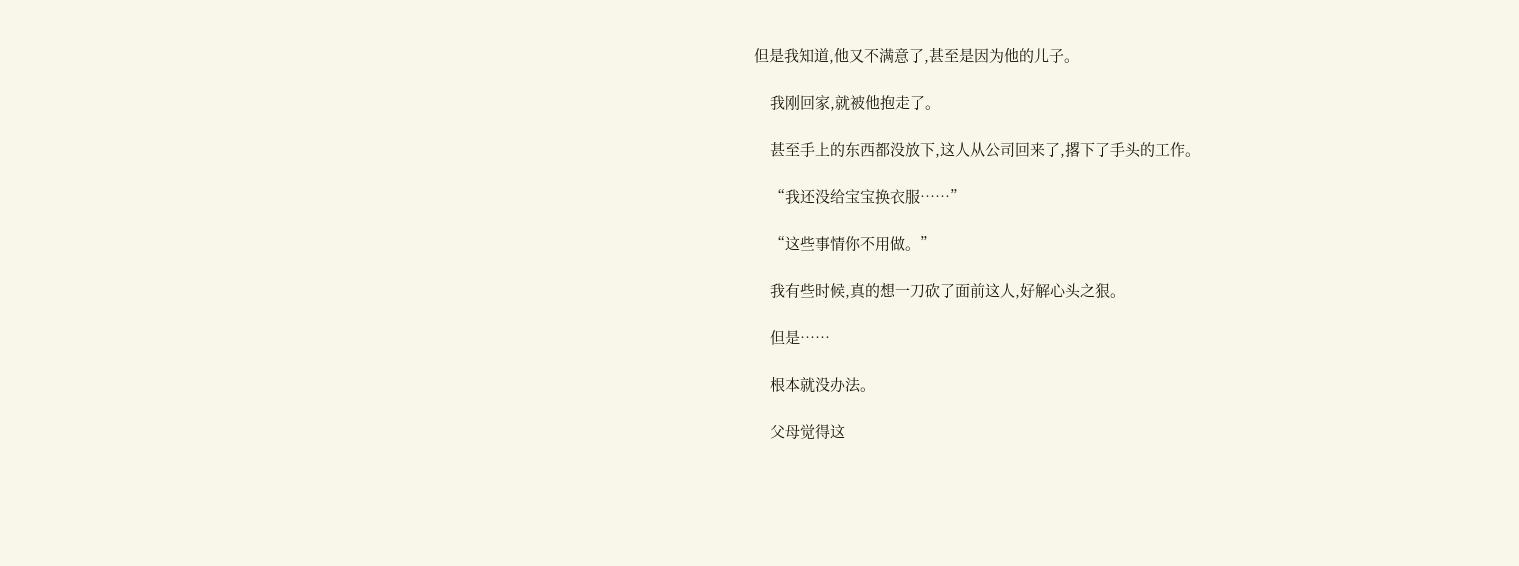但是我知道,他又不满意了,甚至是因为他的儿子。

    我刚回家,就被他抱走了。

    甚至手上的东西都没放下,这人从公司回来了,撂下了手头的工作。

    “我还没给宝宝换衣服……”

    “这些事情你不用做。”

    我有些时候,真的想一刀砍了面前这人,好解心头之狠。

    但是……

    根本就没办法。

    父母觉得这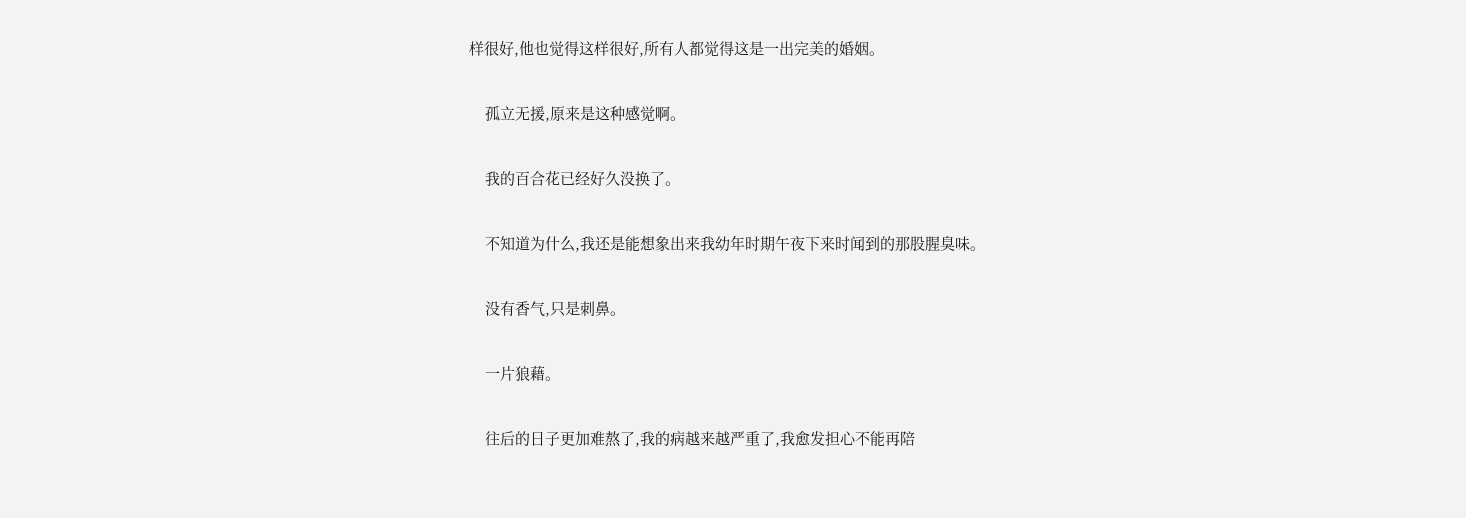样很好,他也觉得这样很好,所有人都觉得这是一出完美的婚姻。

    孤立无援,原来是这种感觉啊。

    我的百合花已经好久没换了。

    不知道为什么,我还是能想象出来我幼年时期午夜下来时闻到的那股腥臭味。

    没有香气,只是刺鼻。

    一片狼藉。

    往后的日子更加难熬了,我的病越来越严重了,我愈发担心不能再陪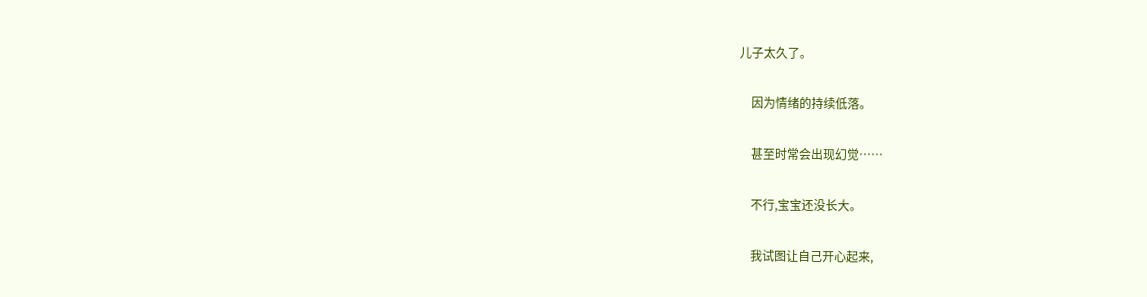儿子太久了。

    因为情绪的持续低落。

    甚至时常会出现幻觉……

    不行,宝宝还没长大。

    我试图让自己开心起来,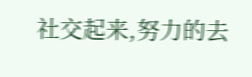社交起来,努力的去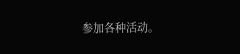参加各种活动。